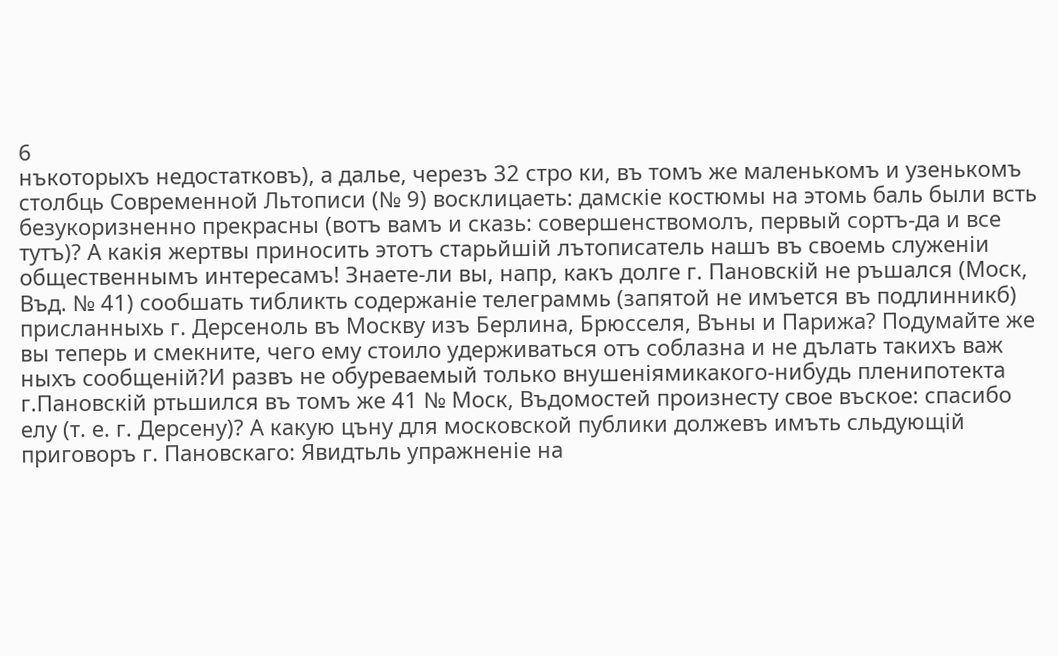6
нъкоторыхъ недостатковъ), а далье, черезъ 32 стро ки, въ томъ же маленькомъ и узенькомъ столбць Современной Льтописи (№ 9) восклицаеть: дамскіе костюмы на этомь баль были всть безукоризненно прекрасны (вотъ вамъ и сказь: совершенствомолъ, первый сортъ-да и все тутъ)? А какія жертвы приносить этотъ старьйшій лътописатель нашъ въ своемь служеніи общественнымъ интересамъ! Знаете-ли вы, напр, какъ долге г. Пановскій не ръшался (Моск, Въд. № 41) сообшать тибликть содержаніе телеграммь (запятой не имъется въ подлинникб) присланныхь г. Дерсеноль въ Москву изъ Берлина, Брюсселя, Въны и Парижа? Подумайте же вы теперь и смекните, чего ему стоило удерживаться отъ соблазна и не дълать такихъ важ ныхъ сообщеній?И развъ не обуреваемый только внушеніямикакого-нибудь пленипотекта г.Пановскій ртьшился въ томъ же 41 № Моск, Въдомостей произнесту свое въское: спасибо елу (т. е. г. Дерсену)? А какую цъну для московской публики должевъ имъть сльдующій приговоръ г. Пановскаго: Явидтьль упражненіе на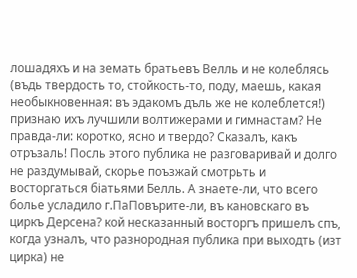лошадяхъ и на земать братьевъ Велль и не колеблясь (въдь твердость то, стойкость-то, поду, маешь, какая необыкновенная: въ эдакомъ дъль же не колеблется!) признаю ихъ лучшили волтижерами и гимнастам? Не правда-ли: коротко, ясно и твердо? Сказалъ, какъ отръзаль! Посль этого публика не разговаривай и долго не раздумывай, скорье поъзжай смотрьть и восторгаться біатьями Белль. А знаете-ли, что всего болье усладило г.ПаПовърите-ли, въ кановскаго въ циркъ Дерсена? кой несказанный восторгъ пришелъ спъ, когда узналъ, что разнородная публика при выходть (изт цирка) не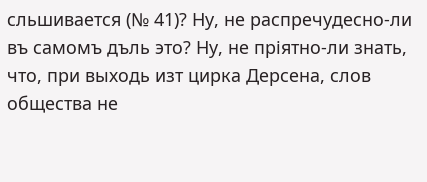сльшивается (№ 41)? Ну, не распречудесно-ли въ самомъ дъль это? Ну, не пріятно-ли знать, что, при выходь изт цирка Дерсена, слов общества не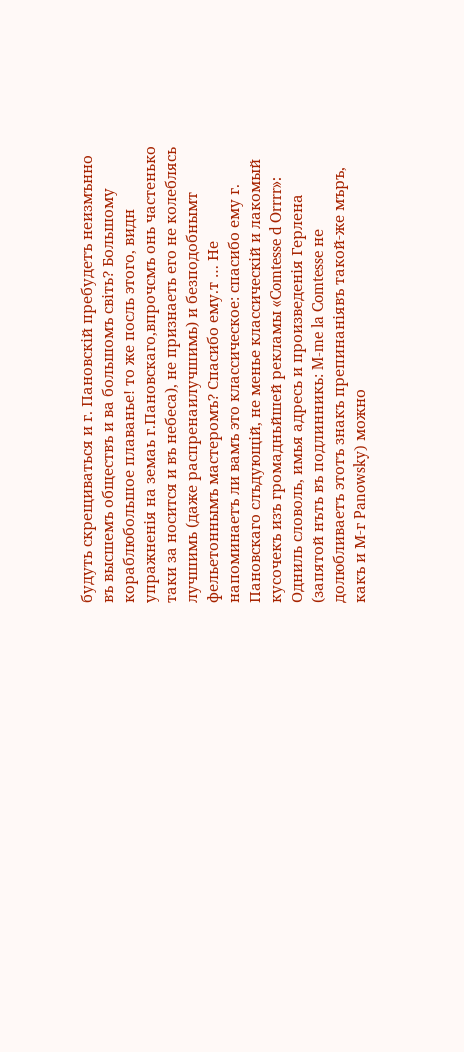будуть скрещиваться и г. Пановскій пребудетъ неизмънно въ высшемъ обществъ и ва большомъ світь? Большому кораблюбольшое плаванье! то же посль этого, видн упражненія на земаь г.Пановскаго,впрочсмъ онь частенько таки за носится и въ небеса), не признаеть его не колеблясь лучшимь (даже распренаилучшимь) и безподобнымт фельетоннымъ мастеромъ? Спасибо ему.т … Не напоминаетъ ли вамъ это классическое: спасибо ему г. Пановскаго слъдующій, не менье классическій и лакомый кусочекъ изъ громадньйшей рекламы «Comtesse d Orrrr»: Одниль словоль, имья адресь и произведенія Герлена (запятой нъть въ подлинникь: M-me la Comtesse не долюбливаетъ этотъ знакъ препинаніявъ такой-же мъръ, какъ и М-г Panowsky) можно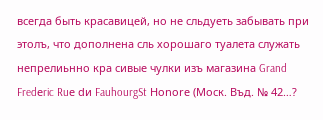всегда быть красавицей, но не сльдуеть забывать при этолъ, что дополнена сль хорошаго туалета служать непрелиьнно кра сивые чулки изъ магазина Grand Fredеric Ruе dи FauhourgSt Ноnоrе (Моск. Въд. № 42…?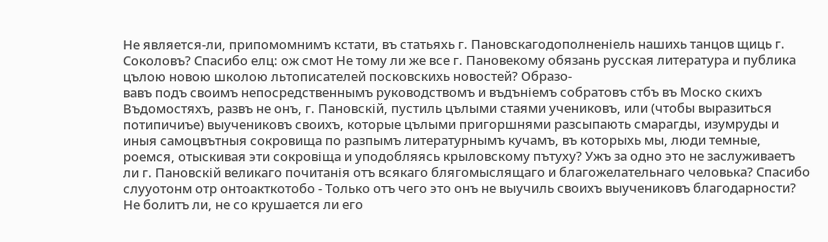Не является-ли, припомомнимъ кстати, въ статьяхь г. Пановскагодополненіель нашихь танцов щиць г. Соколовъ? Спасибо елц: ож смот Не тому ли же все г. Пановекому обязань русская литература и публика цълою новою школою льтописателей посковскихь новостей? Образо-
вавъ подъ своимъ непосредственнымъ руководствомъ и въдъніемъ собратовъ стбъ въ Моско скихъ Въдомостяхъ, развъ не онъ, г. Пановскій, пустиль цълыми стаями учениковъ, или (чтобы выразиться потипичиъе) выучениковъ своихъ, которые цълыми пригоршнями разсыпають смарагды, изумруды и иныя самоцвътныя сокровища по разпымъ литературнымъ кучамъ, въ которыхь мы, люди темные, роемся, отыскивая эти сокровіща и уподобляясь крыловскому пътуху? Ужъ за одно это не заслуживаетъ ли г. Пановскій великаго почитанія отъ всякаго блягомыслящаго и благожелательнаго человька? Спасибо слууотонм отр онтоакткотобо - Только отъ чего это онъ не выучиль своихъ выучениковъ благодарности? Не болитъ ли, не со крушается ли его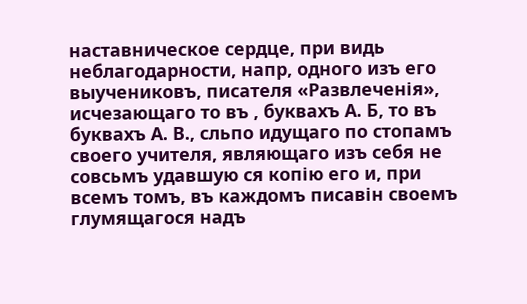наставническое сердце, при видь неблагодарности, напр, одного изъ его выучениковъ, писателя «Развлеченія», исчезающаго то въ , буквахъ А. Б, то въ буквахъ А. В., сльпо идущаго по стопамъ своего учителя, являющаго изъ себя не совсьмъ удавшую ся копію его и, при всемъ томъ, въ каждомъ писавін своемъ глумящагося надъ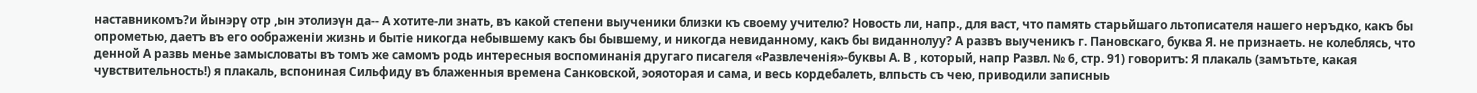наставникомъ?и йынэрү отр ,ын этолиэүн да-- А хотите-ли знать, въ какой степени выученики близки къ своему учителю? Новость ли, напр., для васт, что память старьйшаго льтописателя нашего неръдко, какъ бы опрометью, даетъ въ его оображеніи жизнь и бытіе никогда небывшему какъ бы бывшему, и никогда невиданному, какъ бы виданнолуу? А развъ выученикъ г. Пановскаго, буква Я. не признаеть. не колеблясь, что денной А развь менье замысловаты въ томъ же самомъ родь интересныя воспоминанія другаго писагеля «Развлеченія»-буквы А. В , который, напр Развл. № 6, стр. 91) говоритъ: Я плакаль (замътьте, какая чувствительность!) я плакаль, вспониная Сильфиду въ блаженныя времена Санковской, эояоторая и сама, и весь кордебалеть, влпьсть съ чею, приводили записныь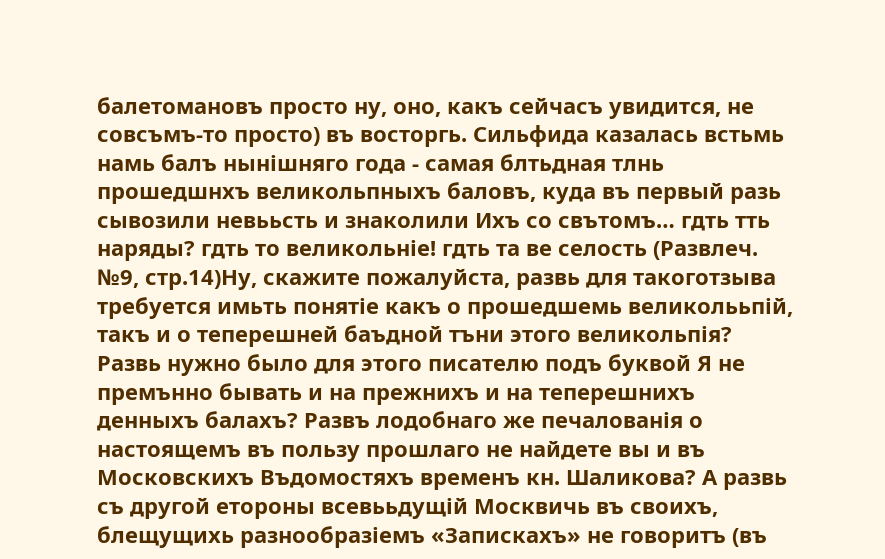балетомановъ просто ну, оно, какъ сейчасъ увидится, не совсъмъ-то просто) въ восторгь. Сильфида казалась встьмь намь балъ нынішняго года - самая блтьдная тлнь прошедшнхъ великольпныхъ баловъ, куда въ первый разь сывозили невььсть и знаколили Ихъ со свътомъ… гдть тть наряды? гдть то великольніе! гдть та ве селость (Развлеч. №9, стр.14)Ну, скажите пожалуйста, развь для такоготзыва требуется имьть понятіе какъ о прошедшемь великолььпій, такъ и о теперешней баъдной тъни этого великольпія? Развь нужно было для этого писателю подъ буквой Я не премънно бывать и на прежнихъ и на теперешнихъ денныхъ балахъ? Развъ лодобнаго же печалованія о настоящемъ въ пользу прошлаго не найдете вы и въ Московскихъ Въдомостяхъ временъ кн. Шаликова? А развь съ другой етороны всевььдущій Москвичь въ своихъ, блещущихь разнообразіемъ «Запискахъ» не говоритъ (въ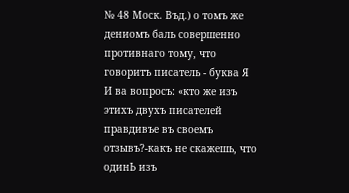№ 48 Моск. Въд.) о томъ же дениомъ баль совершенно противнаго тому, что говоритъ писатель - буква Я И ва вопросъ: «кто же изъ этихъ двухъ писателей правдивъе въ своемъ отзывъ?-какъ не скажешь, что одинЬ изъ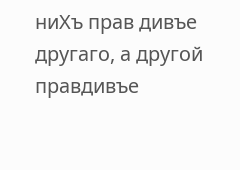ниХъ прав дивъе другаго, а другой правдивъе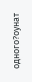одного?оунат